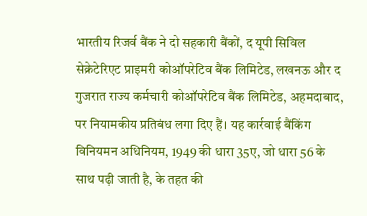भारतीय रिजर्व बैंक ने दो सहकारी बैंकों, द यूपी सिविल सेक्रेटेरिएट प्राइमरी कोऑपरेटिव बैंक लिमिटेड, लखनऊ और द गुजरात राज्य कर्मचारी कोऑपरेटिव बैंक लिमिटेड, अहमदाबाद, पर नियामकीय प्रतिबंध लगा दिए हैं। यह कार्रवाई बैंकिंग विनियमन अधिनियम, 1949 की धारा 35ए, जो धारा 56 के साथ पढ़ी जाती है, के तहत की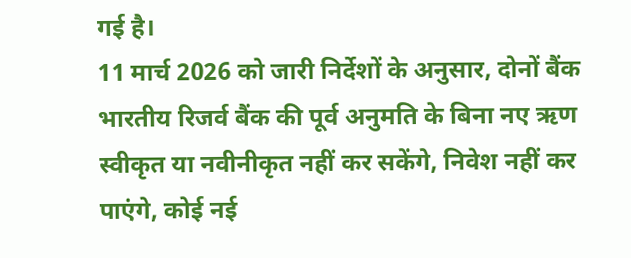गई है।
11 मार्च 2026 को जारी निर्देशों के अनुसार, दोनों बैंक भारतीय रिजर्व बैंक की पूर्व अनुमति के बिना नए ऋण स्वीकृत या नवीनीकृत नहीं कर सकेंगे, निवेश नहीं कर पाएंगे, कोई नई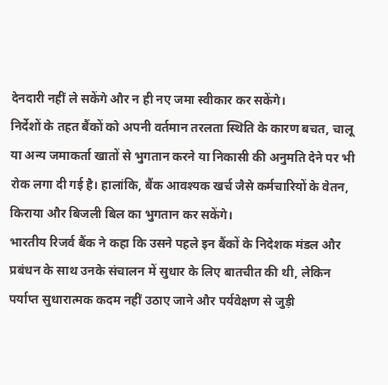देनदारी नहीं ले सकेंगे और न ही नए जमा स्वीकार कर सकेंगे।
निर्देशों के तहत बैंकों को अपनी वर्तमान तरलता स्थिति के कारण बचत, चालू या अन्य जमाकर्ता खातों से भुगतान करने या निकासी की अनुमति देने पर भी रोक लगा दी गई है। हालांकि, बैंक आवश्यक खर्च जैसे कर्मचारियों के वेतन, किराया और बिजली बिल का भुगतान कर सकेंगे।
भारतीय रिजर्व बैंक ने कहा कि उसने पहले इन बैंकों के निदेशक मंडल और प्रबंधन के साथ उनके संचालन में सुधार के लिए बातचीत की थी, लेकिन पर्याप्त सुधारात्मक कदम नहीं उठाए जाने और पर्यवेक्षण से जुड़ी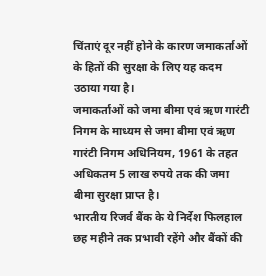चिंताएं दूर नहीं होने के कारण जमाकर्ताओं के हितों की सुरक्षा के लिए यह कदम उठाया गया है।
जमाकर्ताओं को जमा बीमा एवं ऋण गारंटी निगम के माध्यम से जमा बीमा एवं ऋण गारंटी निगम अधिनियम, 1961 के तहत अधिकतम 5 लाख रुपये तक की जमा बीमा सुरक्षा प्राप्त है।
भारतीय रिजर्व बैंक के ये निर्देश फिलहाल छह महीने तक प्रभावी रहेंगे और बैंकों की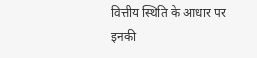वित्तीय स्थिति के आधार पर इनकी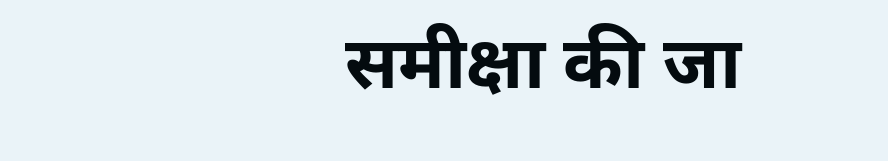समीक्षा की जा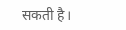सकती है।